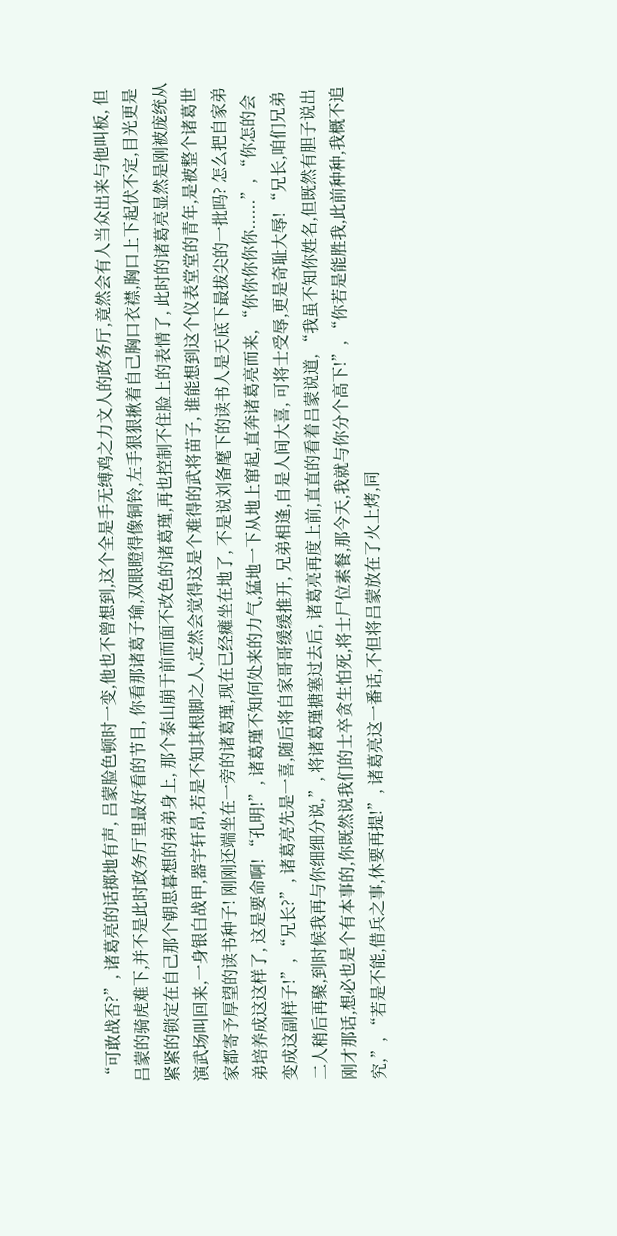“可敢战否?”, 诸葛亮的话掷地有声, 吕蒙脸色顿时一变,他也不曾想到,这个全是手无缚鸡之力文人的政务厅,竟然会有人当众出来与他叫板, 但吕蒙的骑虎难下,并不是此时政务厅里最好看的节目, 你看那诸葛子瑜,双眼瞪得像铜铃,左手狠狠揪着自己胸口衣襟,胸口上下起伏不定,目光更是紧紧的锁定在自己那个朝思暮想的弟弟身上, 那个泰山崩于前而面不改色的诸葛瑾,再也控制不住脸上的表情了, 此时的诸葛亮显然是刚被庞统从演武场叫回来,一身银白战甲,器宇轩昂,若是不知其根脚之人,定然会觉得这是个难得的武将苗子, 谁能想到这个仪表堂堂的青年,是被整个诸葛世家都寄予厚望的读书种子! 刚刚还端坐在一旁的诸葛瑾,现在已经瘫坐在地了, 不是说刘备麾下的读书人是天底下最拔尖的一批吗? 怎么把自家弟弟培养成这这样了, 这是要命啊! “孔明!”, 诸葛瑾不知何处来的力气,猛地一下从地上窜起,直奔诸葛亮而来, “你你你你你......”, “你怎的会变成这副样子!”, “兄长?”, 诸葛亮先是一喜,随后将自家哥哥缓缓推开, 兄弟相逢,自是人间大喜, 可将士受辱,更是奇耻大辱! “兄长,咱们兄弟二人稍后再聚,到时候我再与你细细分说,”, 将诸葛瑾搪塞过去后, 诸葛亮再度上前,直直的看着吕蒙说道, “我虽不知你姓名,但既然有胆子说出刚才那话,想必也是个有本事的,你既然说我们的士卒贪生怕死,将士尸位素餐,那今天,我就与你分个高下!”, “你若是能胜我,此前种种,我概不追究,”, “若是不能,借兵之事,休要再提!”, 诸葛亮这一番话,不但将吕蒙放在了火上烤,同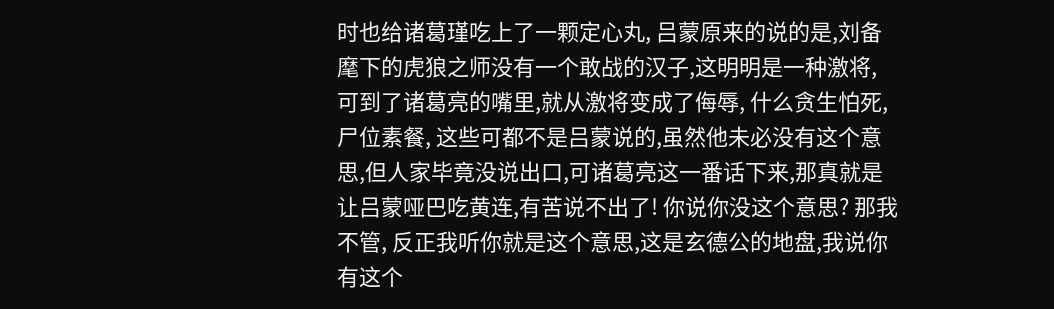时也给诸葛瑾吃上了一颗定心丸, 吕蒙原来的说的是,刘备麾下的虎狼之师没有一个敢战的汉子,这明明是一种激将,可到了诸葛亮的嘴里,就从激将变成了侮辱, 什么贪生怕死,尸位素餐, 这些可都不是吕蒙说的,虽然他未必没有这个意思,但人家毕竟没说出口,可诸葛亮这一番话下来,那真就是让吕蒙哑巴吃黄连,有苦说不出了! 你说你没这个意思? 那我不管, 反正我听你就是这个意思,这是玄德公的地盘,我说你有这个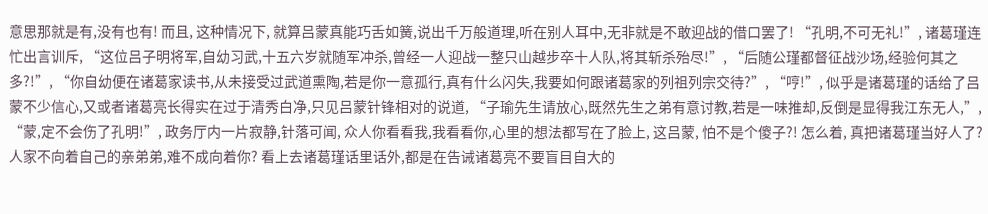意思那就是有,没有也有! 而且, 这种情况下, 就算吕蒙真能巧舌如簧,说出千万般道理,听在别人耳中,无非就是不敢迎战的借口罢了! “孔明,不可无礼!”, 诸葛瑾连忙出言训斥, “这位吕子明将军,自幼习武,十五六岁就随军冲杀,曾经一人迎战一整只山越步卒十人队,将其斩杀殆尽!”, “后随公瑾都督征战沙场,经验何其之多?!”, “你自幼便在诸葛家读书,从未接受过武道熏陶,若是你一意孤行,真有什么闪失,我要如何跟诸葛家的列祖列宗交待?”, “哼!”, 似乎是诸葛瑾的话给了吕蒙不少信心,又或者诸葛亮长得实在过于清秀白净,只见吕蒙针锋相对的说道, “子瑜先生请放心,既然先生之弟有意讨教,若是一味推却,反倒是显得我江东无人,”, “蒙,定不会伤了孔明!”, 政务厅内一片寂静,针落可闻, 众人你看看我,我看看你,心里的想法都写在了脸上, 这吕蒙, 怕不是个傻子?! 怎么着, 真把诸葛瑾当好人了? 人家不向着自己的亲弟弟,难不成向着你? 看上去诸葛瑾话里话外,都是在告诫诸葛亮不要盲目自大的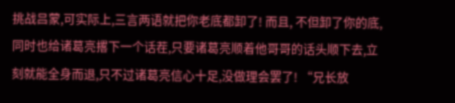挑战吕蒙,可实际上,三言两语就把你老底都卸了! 而且, 不但卸了你的底,同时也给诸葛亮撂下一个话茬,只要诸葛亮顺着他哥哥的话头顺下去,立刻就能全身而退,只不过诸葛亮信心十足,没做理会罢了! “兄长放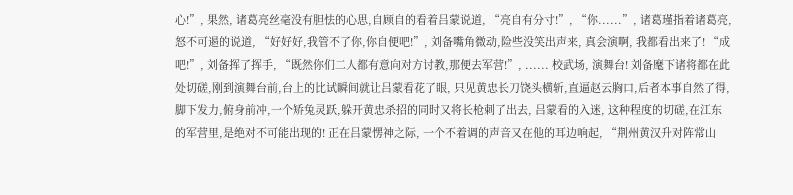心!”, 果然, 诸葛亮丝毫没有胆怯的心思,自顾自的看着吕蒙说道, “亮自有分寸!”, “你......”, 诸葛瑾指着诸葛亮,怒不可遏的说道, “好好好,我管不了你,你自便吧!”, 刘备嘴角微动,险些没笑出声来, 真会演啊, 我都看出来了! “成吧!”, 刘备挥了挥手, “既然你们二人都有意向对方讨教,那便去军营!”, ...... 校武场, 演舞台! 刘备麾下诸将都在此处切磋,刚到演舞台前,台上的比试瞬间就让吕蒙看花了眼, 只见黄忠长刀饶头横斩,直逼赵云胸口,后者本事自然了得,脚下发力,俯身前冲,一个矫兔灵跃,躲开黄忠杀招的同时又将长枪刺了出去, 吕蒙看的入迷, 这种程度的切磋,在江东的军营里,是绝对不可能出现的! 正在吕蒙愣神之际, 一个不着调的声音又在他的耳边响起, “荆州黄汉升对阵常山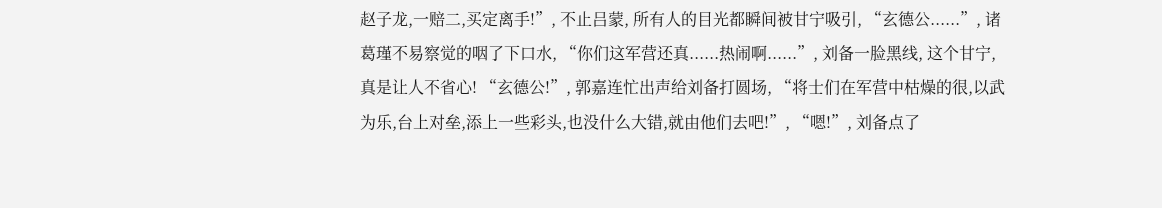赵子龙,一赔二,买定离手!”, 不止吕蒙, 所有人的目光都瞬间被甘宁吸引, “玄德公......”, 诸葛瑾不易察觉的咽了下口水, “你们这军营还真......热闹啊......”, 刘备一脸黑线, 这个甘宁,真是让人不省心! “玄德公!”, 郭嘉连忙出声给刘备打圆场, “将士们在军营中枯燥的很,以武为乐,台上对垒,添上一些彩头,也没什么大错,就由他们去吧!”, “嗯!”, 刘备点了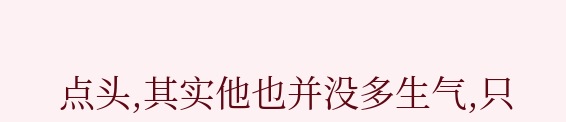点头,其实他也并没多生气,只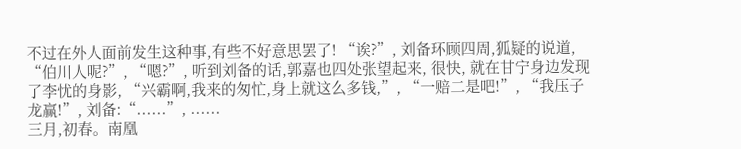不过在外人面前发生这种事,有些不好意思罢了! “诶?”, 刘备环顾四周,狐疑的说道, “伯川人呢?”, “嗯?”, 听到刘备的话,郭嘉也四处张望起来, 很快, 就在甘宁身边发现了李忧的身影, “兴霸啊,我来的匆忙,身上就这么多钱,”, “一赔二是吧!”, “我压子龙赢!”, 刘备:“......”, ......
三月,初春。南凰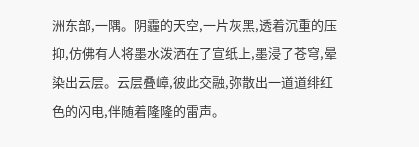洲东部,一隅。阴霾的天空,一片灰黑,透着沉重的压抑,仿佛有人将墨水泼洒在了宣纸上,墨浸了苍穹,晕染出云层。云层叠嶂,彼此交融,弥散出一道道绯红色的闪电,伴随着隆隆的雷声。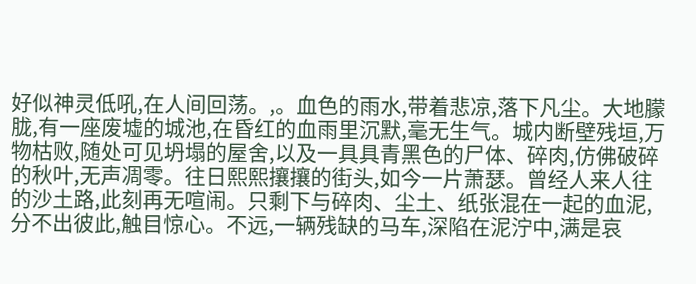好似神灵低吼,在人间回荡。,。血色的雨水,带着悲凉,落下凡尘。大地朦胧,有一座废墟的城池,在昏红的血雨里沉默,毫无生气。城内断壁残垣,万物枯败,随处可见坍塌的屋舍,以及一具具青黑色的尸体、碎肉,仿佛破碎的秋叶,无声凋零。往日熙熙攘攘的街头,如今一片萧瑟。曾经人来人往的沙土路,此刻再无喧闹。只剩下与碎肉、尘土、纸张混在一起的血泥,分不出彼此,触目惊心。不远,一辆残缺的马车,深陷在泥泞中,满是哀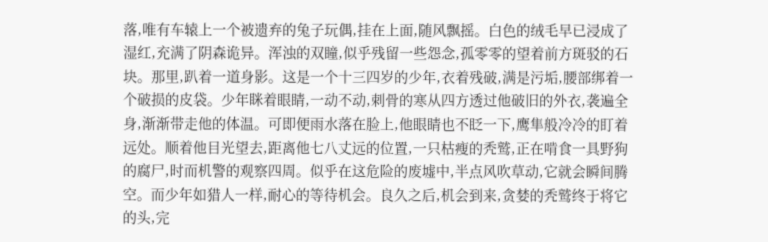落,唯有车辕上一个被遗弃的兔子玩偶,挂在上面,随风飘摇。白色的绒毛早已浸成了湿红,充满了阴森诡异。浑浊的双瞳,似乎残留一些怨念,孤零零的望着前方斑驳的石块。那里,趴着一道身影。这是一个十三四岁的少年,衣着残破,满是污垢,腰部绑着一个破损的皮袋。少年眯着眼睛,一动不动,刺骨的寒从四方透过他破旧的外衣,袭遍全身,渐渐带走他的体温。可即便雨水落在脸上,他眼睛也不眨一下,鹰隼般冷冷的盯着远处。顺着他目光望去,距离他七八丈远的位置,一只枯瘦的秃鹫,正在啃食一具野狗的腐尸,时而机警的观察四周。似乎在这危险的废墟中,半点风吹草动,它就会瞬间腾空。而少年如猎人一样,耐心的等待机会。良久之后,机会到来,贪婪的秃鹫终于将它的头,完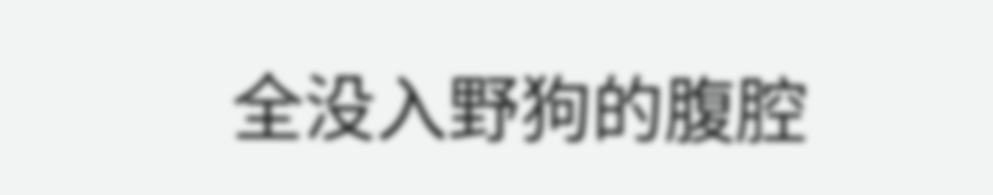全没入野狗的腹腔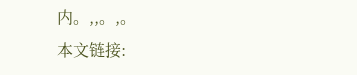内。,,。,。
本文链接: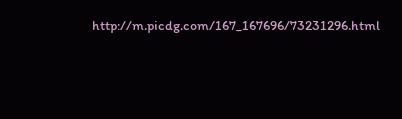http://m.picdg.com/167_167696/73231296.html